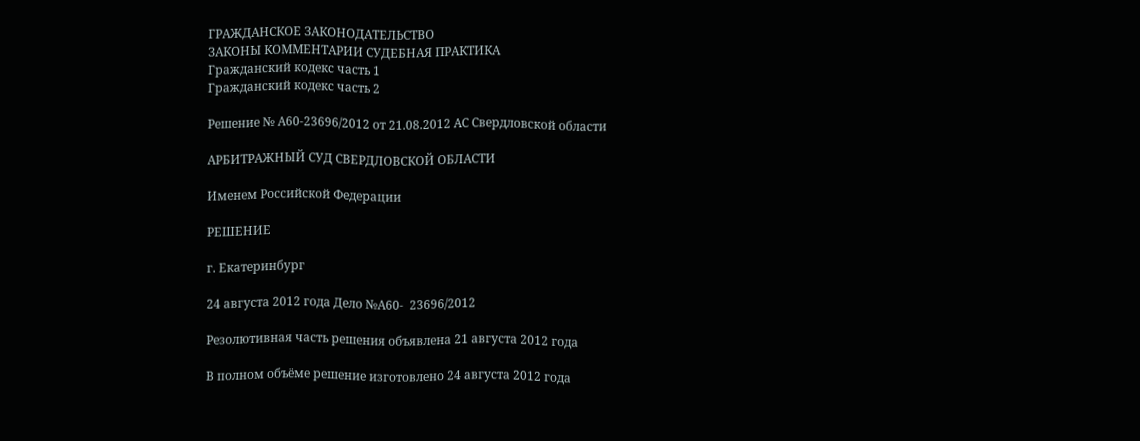ГРАЖДАНСКОЕ ЗАКОНОДАТЕЛЬСТВО
ЗАКОНЫ КОММЕНТАРИИ СУДЕБНАЯ ПРАКТИКА
Гражданский кодекс часть 1
Гражданский кодекс часть 2

Решение № А60-23696/2012 от 21.08.2012 АС Свердловской области

АРБИТРАЖНЫЙ СУД СВЕРДЛОВСКОЙ ОБЛАСТИ

Именем Российской Федерации

РЕШЕНИЕ

г. Екатеринбург

24 августа 2012 года Дело №А60-  23696/2012

Резолютивная часть решения объявлена 21 августа 2012 года

В полном объёме решение изготовлено 24 августа 2012 года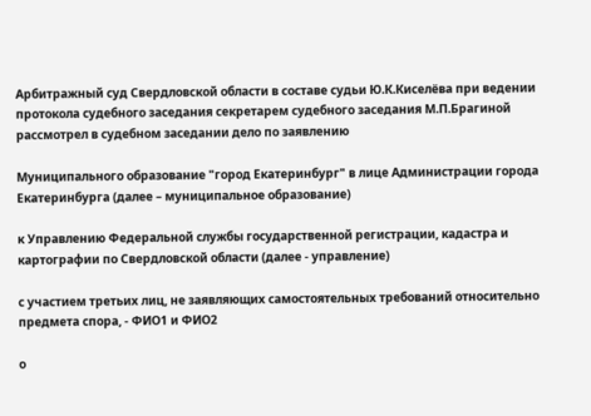Арбитражный суд Свердловской области в составе судьи Ю.К.Киселёва при ведении протокола судебного заседания секретарем судебного заседания М.П.Брагиной рассмотрел в судебном заседании дело по заявлению

Муниципального образование "город Екатеринбург" в лице Администрации города Екатеринбурга (далее – муниципальное образование)

к Управлению Федеральной службы государственной регистрации, кадастра и картографии по Свердловской области (далее - управление)

с участием третьих лиц, не заявляющих самостоятельных требований относительно предмета спора, - ФИО1 и ФИО2

о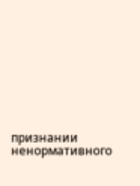признании ненормативного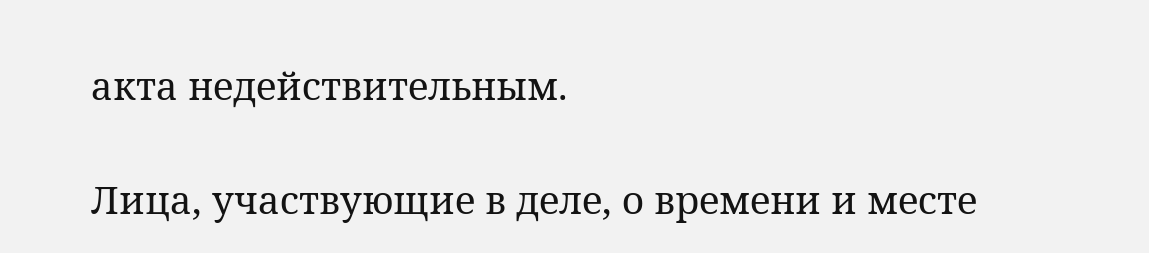акта недействительным.

Лица, участвующие в деле, о времени и месте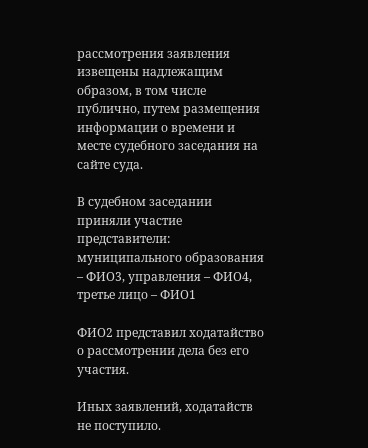рассмотрения заявления извещены надлежащим образом, в том числе публично, путем размещения информации о времени и месте судебного заседания на сайте суда.

В судебном заседании приняли участие представители: муниципального образования – ФИО3, управления – ФИО4, третье лицо – ФИО1

ФИО2 представил ходатайство о рассмотрении дела без его участия.

Иных заявлений, ходатайств не поступило.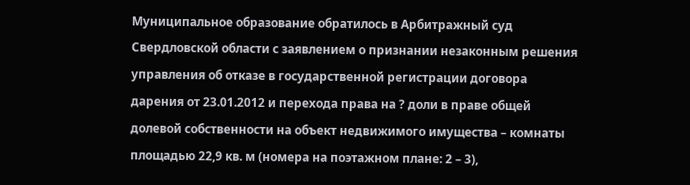Муниципальное образование обратилось в Арбитражный суд Свердловской области с заявлением о признании незаконным решения управления об отказе в государственной регистрации договора дарения от 23.01.2012 и перехода права на ? доли в праве общей долевой собственности на объект недвижимого имущества – комнаты площадью 22,9 кв. м (номера на поэтажном плане: 2 – 3),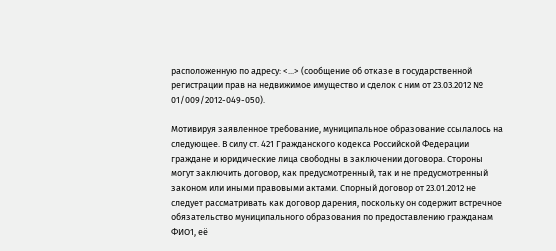расположенную по адресу: <...> (сообщение об отказе в государственной регистрации прав на недвижимое имущество и сделок с ним от 23.03.2012 № 01/009/2012-049-050).

Мотивируя заявленное требование, муниципальное образование ссылалось на следующее. В силу ст. 421 Гражданского кодекса Российской Федерации граждане и юридические лица свободны в заключении договора. Стороны могут заключить договор, как предусмотренный, так и не предусмотренный законом или иными правовыми актами. Спорный договор от 23.01.2012 не следует рассматривать как договор дарения, поскольку он содержит встречное обязательство муниципального образования по предоставлению гражданам ФИО1, её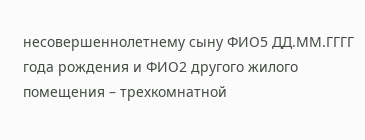несовершеннолетнему сыну ФИО5 ДД.ММ.ГГГГ года рождения и ФИО2 другого жилого помещения – трехкомнатной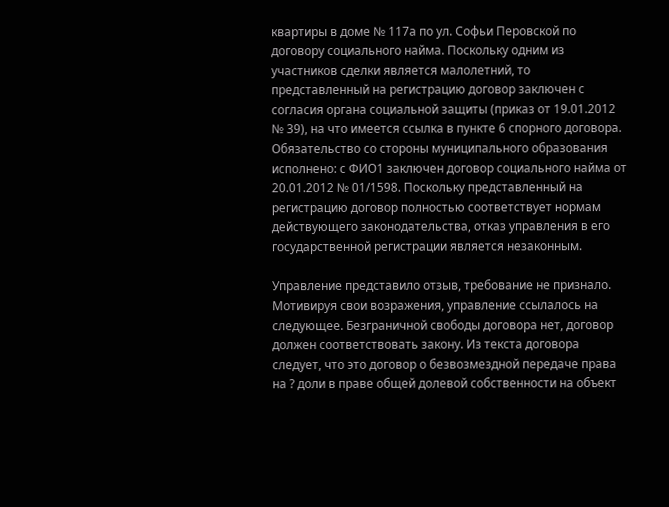квартиры в доме № 117а по ул. Софьи Перовской по договору социального найма. Поскольку одним из участников сделки является малолетний, то представленный на регистрацию договор заключен с согласия органа социальной защиты (приказ от 19.01.2012 № 39), на что имеется ссылка в пункте 6 спорного договора. Обязательство со стороны муниципального образования исполнено: с ФИО1 заключен договор социального найма от 20.01.2012 № 01/1598. Поскольку представленный на регистрацию договор полностью соответствует нормам действующего законодательства, отказ управления в его государственной регистрации является незаконным.

Управление представило отзыв, требование не признало. Мотивируя свои возражения, управление ссылалось на следующее. Безграничной свободы договора нет, договор должен соответствовать закону. Из текста договора следует, что это договор о безвозмездной передаче права на ? доли в праве общей долевой собственности на объект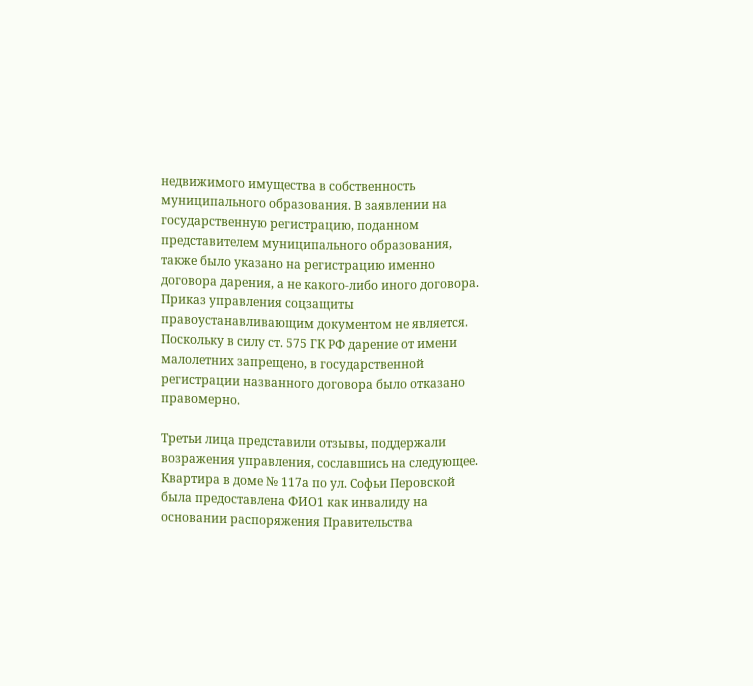недвижимого имущества в собственность муниципального образования. В заявлении на государственную регистрацию, поданном представителем муниципального образования, также было указано на регистрацию именно договора дарения, а не какого-либо иного договора. Приказ управления соцзащиты правоустанавливающим документом не является. Поскольку в силу ст. 575 ГК РФ дарение от имени малолетних запрещено, в государственной регистрации названного договора было отказано правомерно.

Третьи лица представили отзывы, поддержали возражения управления, сославшись на следующее. Квартира в доме № 117а по ул. Софьи Перовской была предоставлена ФИО1 как инвалиду на основании распоряжения Правительства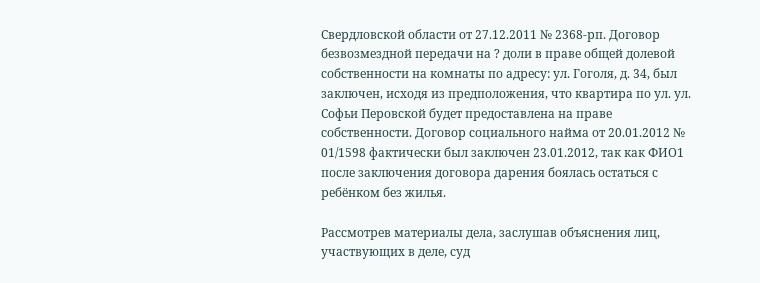Свердловской области от 27.12.2011 № 2368-рп. Договор безвозмездной передачи на ? доли в праве общей долевой собственности на комнаты по адресу: ул. Гоголя, д. 34, был заключен, исходя из предположения, что квартира по ул. ул. Софьи Перовской будет предоставлена на праве собственности. Договор социального найма от 20.01.2012 № 01/1598 фактически был заключен 23.01.2012, так как ФИО1 после заключения договора дарения боялась остаться с ребёнком без жилья.

Рассмотрев материалы дела, заслушав объяснения лиц, участвующих в деле, суд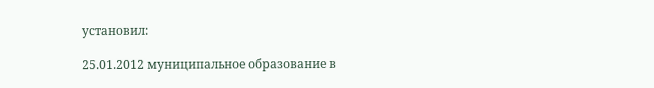установил:

25.01.2012 муниципальное образование в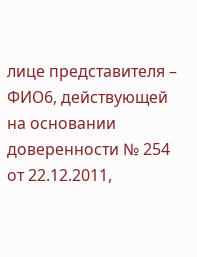лице представителя – ФИО6, действующей на основании доверенности № 254 от 22.12.2011,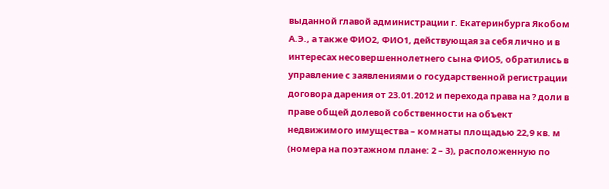выданной главой администрации г. Екатеринбурга Якобом А.Э., а также ФИО2, ФИО1, действующая за себя лично и в интересах несовершеннолетнего сына ФИО5, обратились в управление с заявлениями о государственной регистрации договора дарения от 23.01.2012 и перехода права на ? доли в праве общей долевой собственности на объект недвижимого имущества – комнаты площадью 22,9 кв. м (номера на поэтажном плане: 2 – 3), расположенную по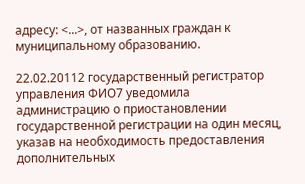адресу: <...>, от названных граждан к муниципальному образованию.

22.02.20112 государственный регистратор управления ФИО7 уведомила администрацию о приостановлении государственной регистрации на один месяц, указав на необходимость предоставления дополнительных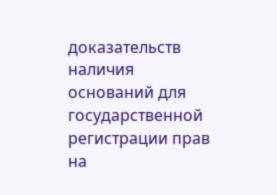доказательств наличия оснований для государственной регистрации прав на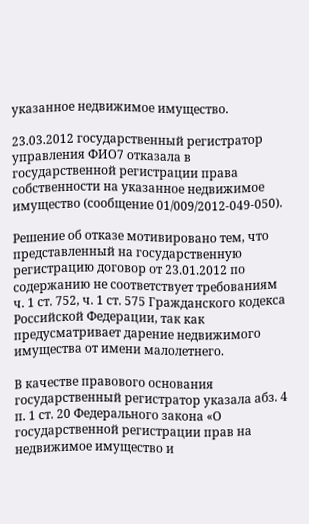указанное недвижимое имущество.

23.03.2012 государственный регистратор управления ФИО7 отказала в государственной регистрации права собственности на указанное недвижимое имущество (сообщение 01/009/2012-049-050).

Решение об отказе мотивировано тем, что представленный на государственную регистрацию договор от 23.01.2012 по содержанию не соответствует требованиям ч. 1 ст. 752, ч. 1 ст. 575 Гражданского кодекса Российской Федерации, так как предусматривает дарение недвижимого имущества от имени малолетнего.

В качестве правового основания государственный регистратор указала абз. 4 п. 1 ст. 20 Федерального закона «О государственной регистрации прав на недвижимое имущество и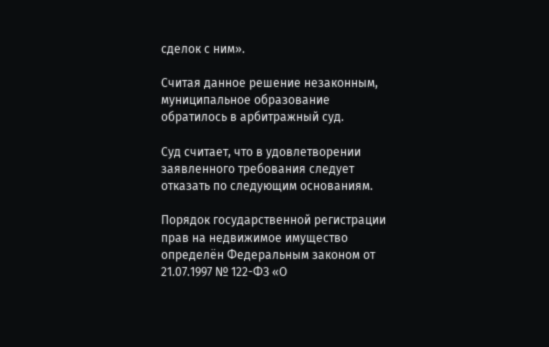сделок с ним».

Считая данное решение незаконным, муниципальное образование обратилось в арбитражный суд.

Суд считает, что в удовлетворении заявленного требования следует отказать по следующим основаниям.

Порядок государственной регистрации прав на недвижимое имущество определён Федеральным законом от 21.07.1997 № 122-ФЗ «О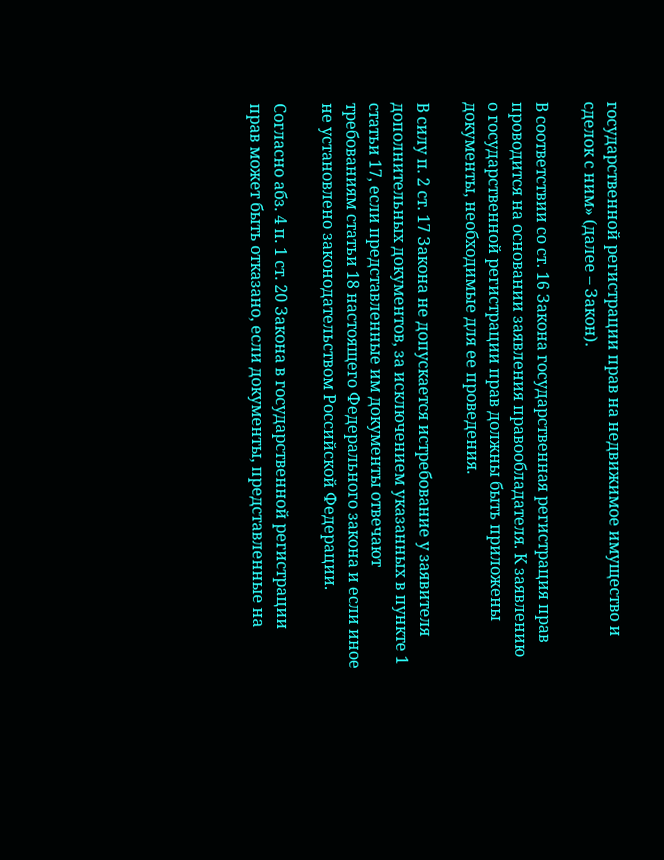государственной регистрации прав на недвижимое имущество и сделок с ним» (далее – Закон).

В соответствии со ст. 16 Закона государственная регистрация прав проводится на основании заявления правообладателя. К заявлению о государственной регистрации прав должны быть приложены документы, необходимые для ее проведения.

В силу п. 2 ст. 17 Закона не допускается истребование у заявителя дополнительных документов, за исключением указанных в пункте 1 статьи 17, если представленные им документы отвечают требованиям статьи 18 настоящего Федерального закона и если иное не установлено законодательством Российской Федерации.

Согласно абз. 4 п. 1 ст. 20 Закона в государственной регистрации прав может быть отказано, если документы, представленные на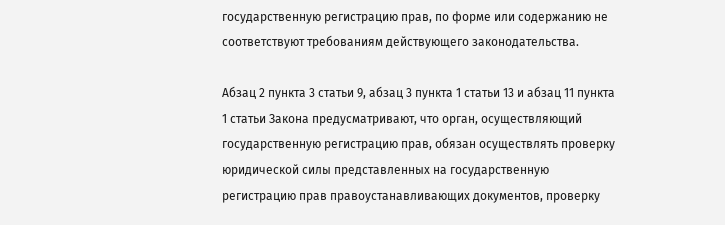государственную регистрацию прав, по форме или содержанию не соответствуют требованиям действующего законодательства.

Абзац 2 пункта 3 статьи 9, абзац 3 пункта 1 статьи 13 и абзац 11 пункта 1 статьи Закона предусматривают, что орган, осуществляющий государственную регистрацию прав, обязан осуществлять проверку юридической силы представленных на государственную регистрацию прав правоустанавливающих документов, проверку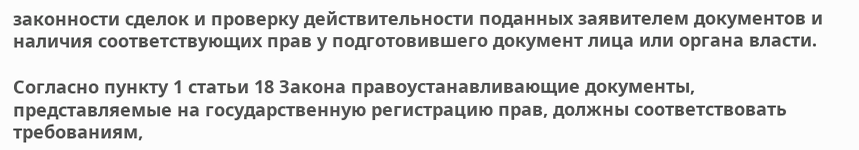законности сделок и проверку действительности поданных заявителем документов и наличия соответствующих прав у подготовившего документ лица или органа власти.

Согласно пункту 1 статьи 18 Закона правоустанавливающие документы, представляемые на государственную регистрацию прав, должны соответствовать требованиям,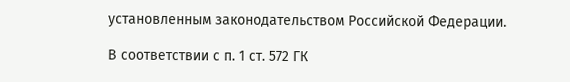установленным законодательством Российской Федерации.

В соответствии с п. 1 ст. 572 ГК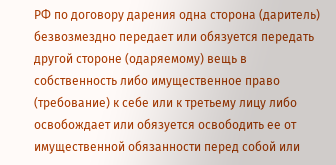РФ по договору дарения одна сторона (даритель) безвозмездно передает или обязуется передать другой стороне (одаряемому) вещь в собственность либо имущественное право (требование) к себе или к третьему лицу либо освобождает или обязуется освободить ее от имущественной обязанности перед собой или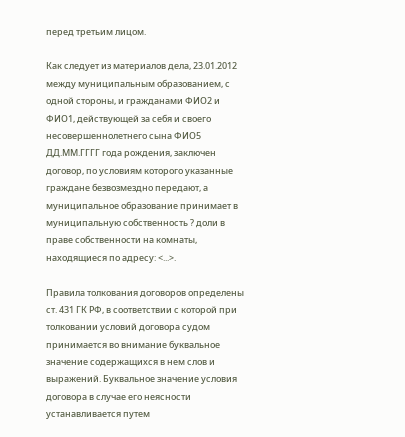перед третьим лицом.

Как следует из материалов дела, 23.01.2012 между муниципальным образованием, с одной стороны, и гражданами ФИО2 и ФИО1, действующей за себя и своего несовершеннолетнего сына ФИО5 ДД.ММ.ГГГГ года рождения, заключен договор, по условиям которого указанные граждане безвозмездно передают, а муниципальное образование принимает в муниципальную собственность ? доли в праве собственности на комнаты, находящиеся по адресу: <...>.

Правила толкования договоров определены ст. 431 ГК РФ, в соответствии с которой при толковании условий договора судом принимается во внимание буквальное значение содержащихся в нем слов и выражений. Буквальное значение условия договора в случае его неясности устанавливается путем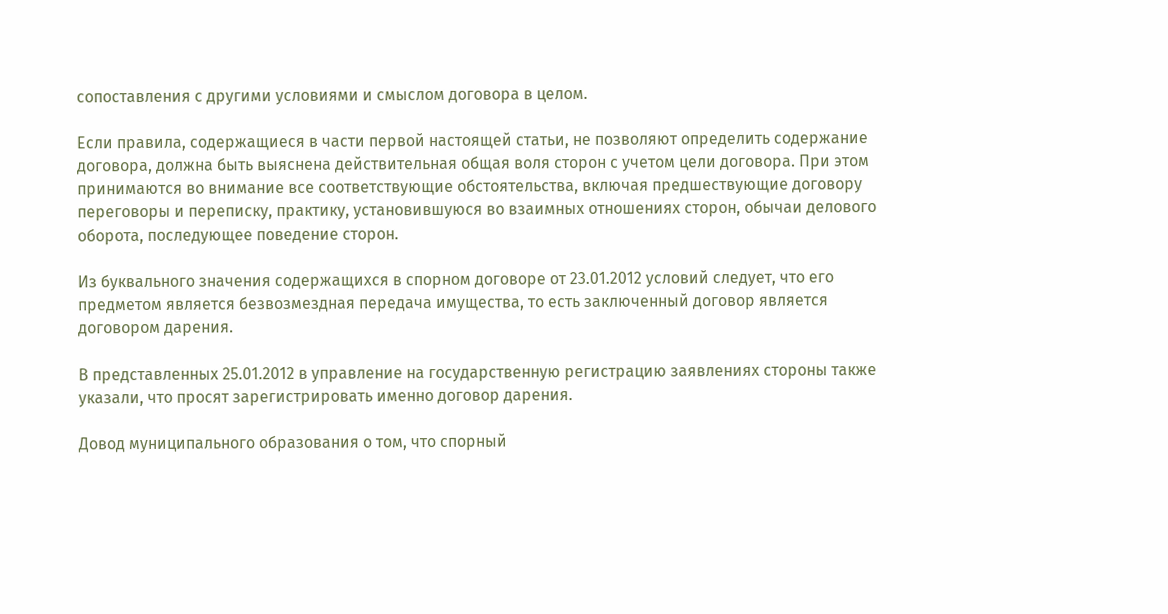сопоставления с другими условиями и смыслом договора в целом.

Если правила, содержащиеся в части первой настоящей статьи, не позволяют определить содержание договора, должна быть выяснена действительная общая воля сторон с учетом цели договора. При этом принимаются во внимание все соответствующие обстоятельства, включая предшествующие договору переговоры и переписку, практику, установившуюся во взаимных отношениях сторон, обычаи делового оборота, последующее поведение сторон.

Из буквального значения содержащихся в спорном договоре от 23.01.2012 условий следует, что его предметом является безвозмездная передача имущества, то есть заключенный договор является договором дарения.

В представленных 25.01.2012 в управление на государственную регистрацию заявлениях стороны также указали, что просят зарегистрировать именно договор дарения.

Довод муниципального образования о том, что спорный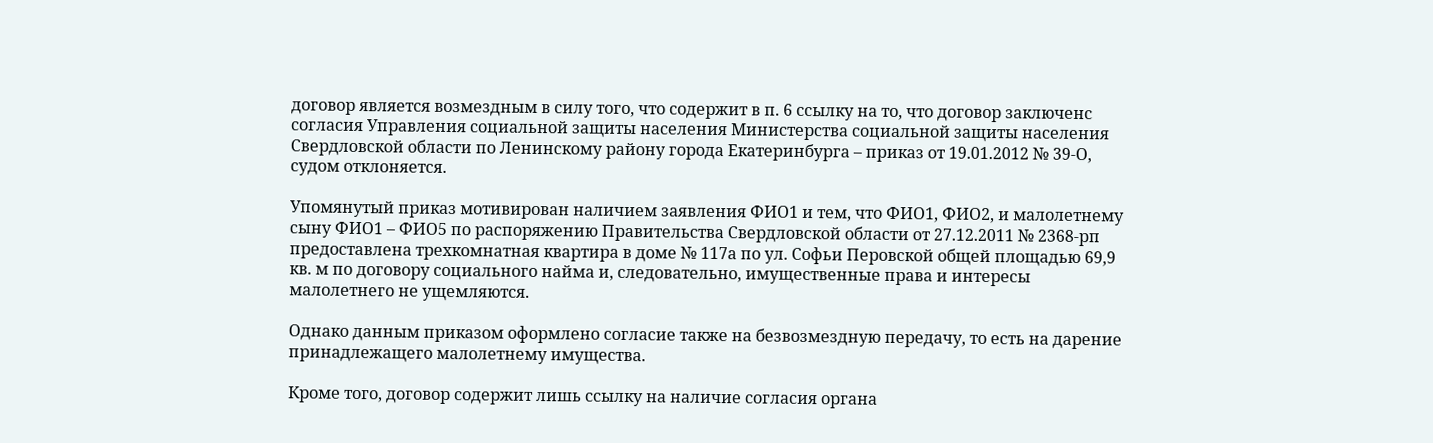договор является возмездным в силу того, что содержит в п. 6 ссылку на то, что договор заключенс согласия Управления социальной защиты населения Министерства социальной защиты населения Свердловской области по Ленинскому району города Екатеринбурга – приказ от 19.01.2012 № 39-О, судом отклоняется.

Упомянутый приказ мотивирован наличием заявления ФИО1 и тем, что ФИО1, ФИО2, и малолетнему сыну ФИО1 – ФИО5 по распоряжению Правительства Свердловской области от 27.12.2011 № 2368-рп предоставлена трехкомнатная квартира в доме № 117а по ул. Софьи Перовской общей площадью 69,9 кв. м по договору социального найма и, следовательно, имущественные права и интересы малолетнего не ущемляются.

Однако данным приказом оформлено согласие также на безвозмездную передачу, то есть на дарение принадлежащего малолетнему имущества.

Кроме того, договор содержит лишь ссылку на наличие согласия органа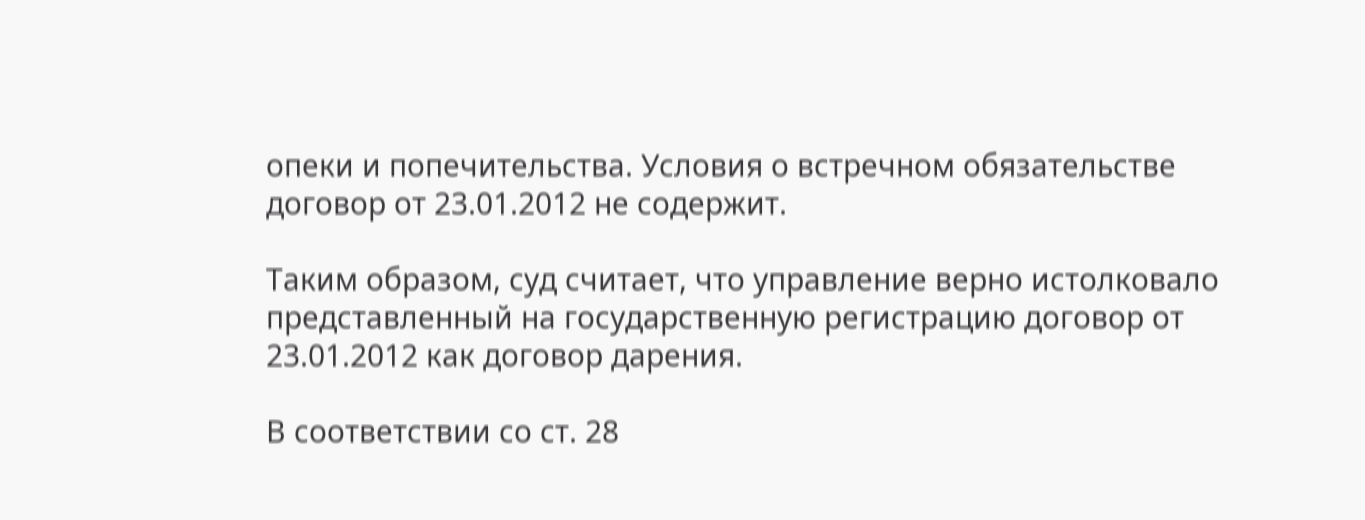опеки и попечительства. Условия о встречном обязательстве договор от 23.01.2012 не содержит.

Таким образом, суд считает, что управление верно истолковало представленный на государственную регистрацию договор от 23.01.2012 как договор дарения.

В соответствии со ст. 28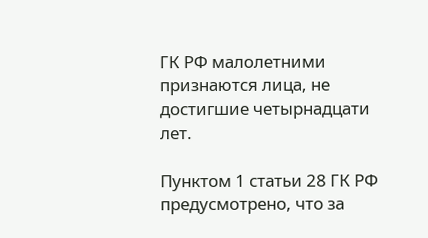ГК РФ малолетними признаются лица, не достигшие четырнадцати лет.

Пунктом 1 статьи 28 ГК РФ предусмотрено, что за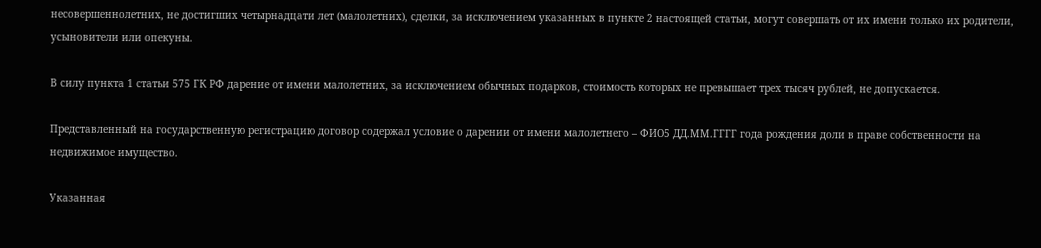несовершеннолетних, не достигших четырнадцати лет (малолетних), сделки, за исключением указанных в пункте 2 настоящей статьи, могут совершать от их имени только их родители, усыновители или опекуны.

В силу пункта 1 статьи 575 ГК РФ дарение от имени малолетних, за исключением обычных подарков, стоимость которых не превышает трех тысяч рублей, не допускается.

Представленный на государственную регистрацию договор содержал условие о дарении от имени малолетнего – ФИО5 ДД.ММ.ГГГГ года рождения доли в праве собственности на недвижимое имущество.

Указанная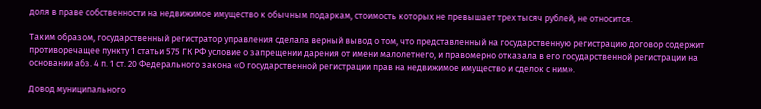доля в праве собственности на недвижимое имущество к обычным подаркам, стоимость которых не превышает трех тысяч рублей, не относится.

Таким образом, государственный регистратор управления сделала верный вывод о том, что представленный на государственную регистрацию договор содержит противоречащее пункту 1 статьи 575 ГК РФ условие о запрещении дарения от имени малолетнего, и правомерно отказала в его государственной регистрации на основании абз. 4 п. 1 ст. 20 Федерального закона «О государственной регистрации прав на недвижимое имущество и сделок с ним».

Довод муниципального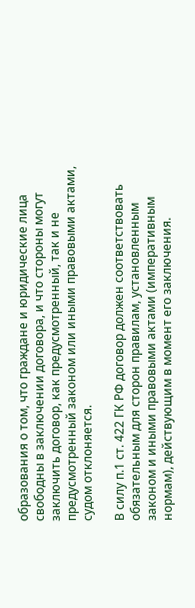образования о том, что граждане и юридические лица свободны в заключении договора, и что стороны могут заключить договор, как предусмотренный, так и не предусмотренный законом или иными правовыми актами, судом отклоняется.

В силу п.1 ст. 422 ГК РФ договор должен соответствовать обязательным для сторон правилам, установленным законом и иными правовыми актами (императивным нормам), действующим в момент его заключения.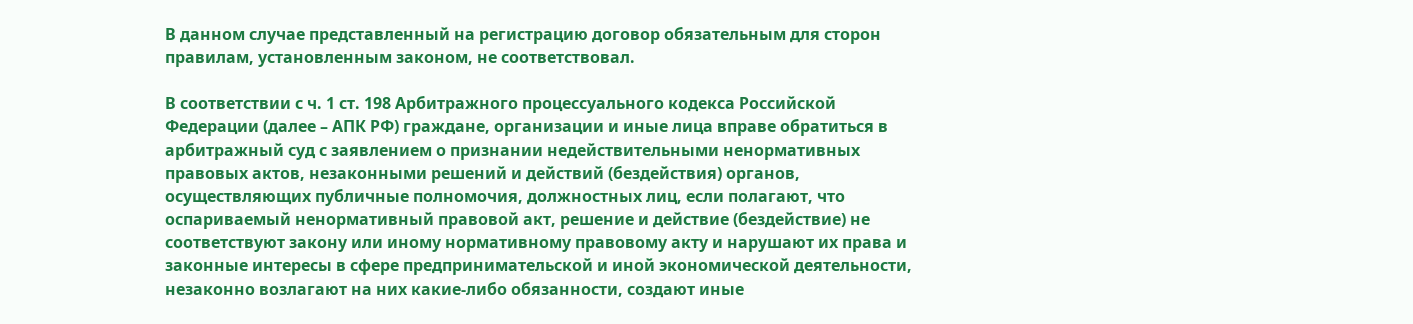В данном случае представленный на регистрацию договор обязательным для сторон правилам, установленным законом, не соответствовал.

В соответствии с ч. 1 ст. 198 Арбитражного процессуального кодекса Российской Федерации (далее – АПК РФ) граждане, организации и иные лица вправе обратиться в арбитражный суд с заявлением о признании недействительными ненормативных правовых актов, незаконными решений и действий (бездействия) органов, осуществляющих публичные полномочия, должностных лиц, если полагают, что оспариваемый ненормативный правовой акт, решение и действие (бездействие) не соответствуют закону или иному нормативному правовому акту и нарушают их права и законные интересы в сфере предпринимательской и иной экономической деятельности, незаконно возлагают на них какие-либо обязанности, создают иные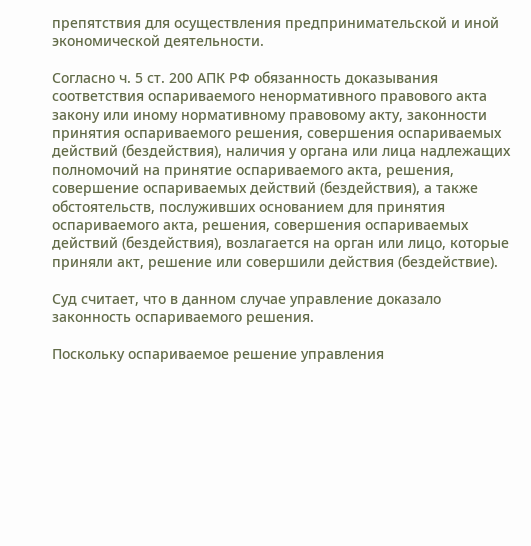препятствия для осуществления предпринимательской и иной экономической деятельности.

Согласно ч. 5 ст. 200 АПК РФ обязанность доказывания соответствия оспариваемого ненормативного правового акта закону или иному нормативному правовому акту, законности принятия оспариваемого решения, совершения оспариваемых действий (бездействия), наличия у органа или лица надлежащих полномочий на принятие оспариваемого акта, решения, совершение оспариваемых действий (бездействия), а также обстоятельств, послуживших основанием для принятия оспариваемого акта, решения, совершения оспариваемых действий (бездействия), возлагается на орган или лицо, которые приняли акт, решение или совершили действия (бездействие).

Суд считает, что в данном случае управление доказало законность оспариваемого решения.

Поскольку оспариваемое решение управления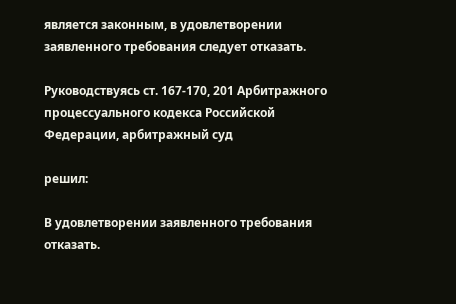является законным, в удовлетворении заявленного требования следует отказать.

Руководствуясь ст. 167-170, 201 Арбитражного процессуального кодекса Российской Федерации, арбитражный суд

решил:

В удовлетворении заявленного требования отказать.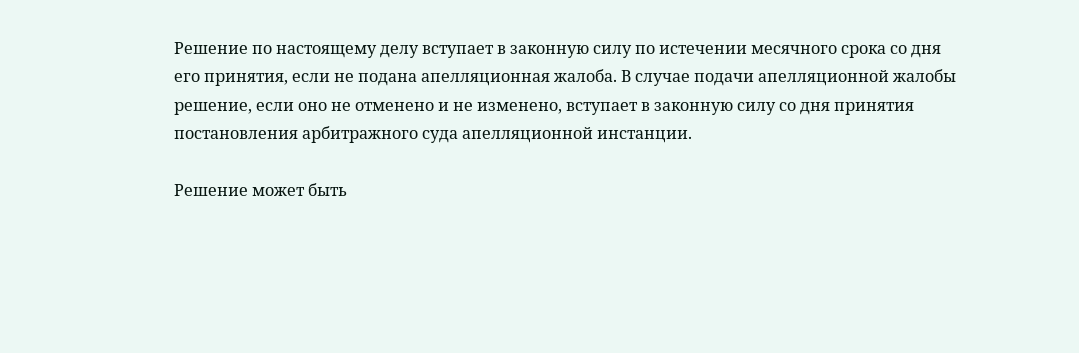Решение по настоящему делу вступает в законную силу по истечении месячного срока со дня его принятия, если не подана апелляционная жалоба. В случае подачи апелляционной жалобы решение, если оно не отменено и не изменено, вступает в законную силу со дня принятия постановления арбитражного суда апелляционной инстанции.

Решение может быть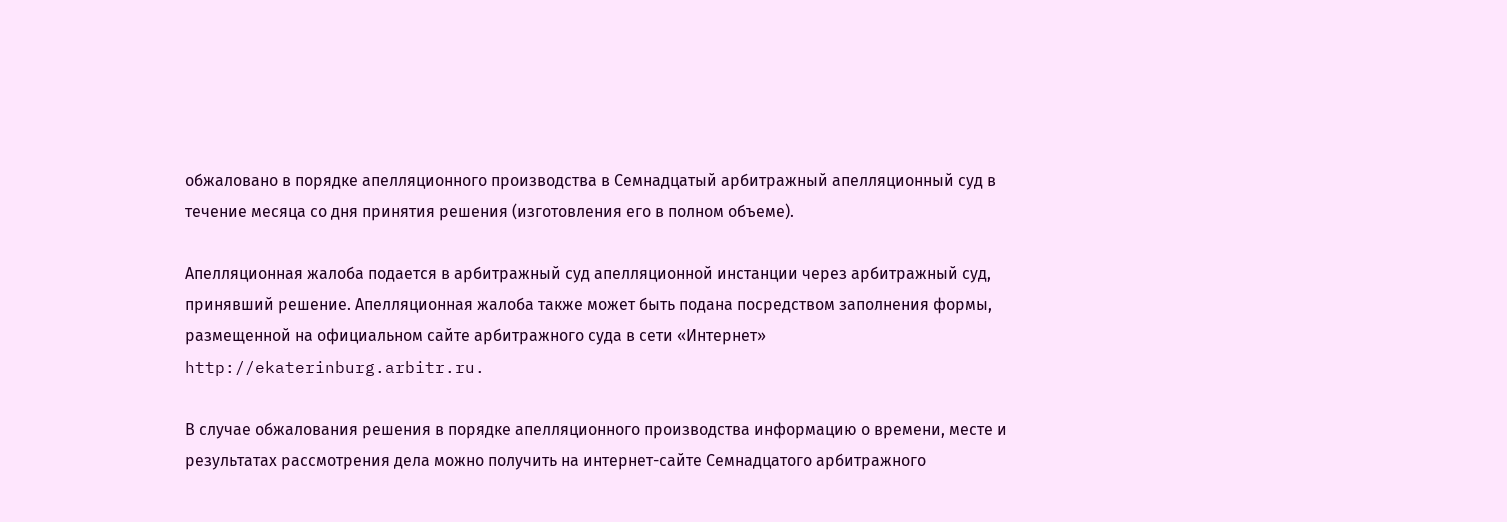обжаловано в порядке апелляционного производства в Семнадцатый арбитражный апелляционный суд в течение месяца со дня принятия решения (изготовления его в полном объеме).

Апелляционная жалоба подается в арбитражный суд апелляционной инстанции через арбитражный суд, принявший решение. Апелляционная жалоба также может быть подана посредством заполнения формы, размещенной на официальном сайте арбитражного суда в сети «Интернет» http://ekaterinburg.arbitr.ru.

В случае обжалования решения в порядке апелляционного производства информацию о времени, месте и результатах рассмотрения дела можно получить на интернет-сайте Семнадцатого арбитражного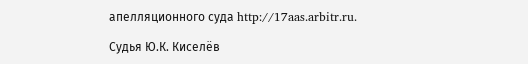апелляционного суда http://17aas.arbitr.ru.

Судья Ю.К. Киселёв